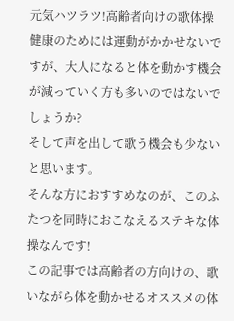元気ハツラツ!高齢者向けの歌体操
健康のためには運動がかかせないですが、大人になると体を動かす機会が減っていく方も多いのではないでしょうか?
そして声を出して歌う機会も少ないと思います。
そんな方におすすめなのが、このふたつを同時におこなえるステキな体操なんです!
この記事では高齢者の方向けの、歌いながら体を動かせるオススメの体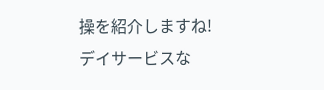操を紹介しますね!
デイサービスな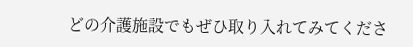どの介護施設でもぜひ取り入れてみてくださ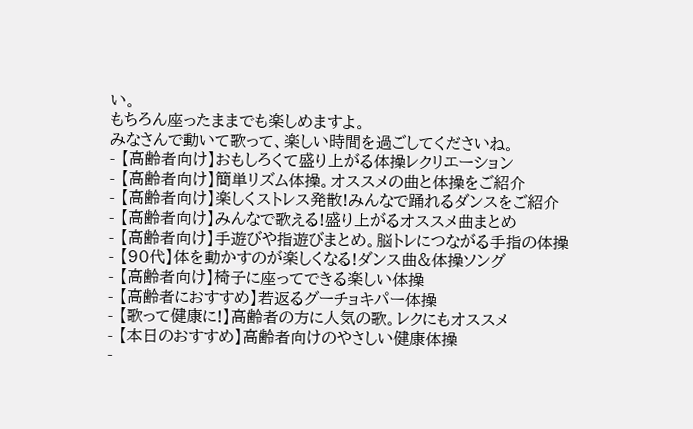い。
もちろん座ったままでも楽しめますよ。
みなさんで動いて歌って、楽しい時間を過ごしてくださいね。
- 【高齢者向け】おもしろくて盛り上がる体操レクリエーション
- 【高齢者向け】簡単リズム体操。オススメの曲と体操をご紹介
- 【高齢者向け】楽しくストレス発散!みんなで踊れるダンスをご紹介
- 【高齢者向け】みんなで歌える!盛り上がるオススメ曲まとめ
- 【高齢者向け】手遊びや指遊びまとめ。脳トレにつながる手指の体操
- 【90代】体を動かすのが楽しくなる!ダンス曲&体操ソング
- 【高齢者向け】椅子に座ってできる楽しい体操
- 【高齢者におすすめ】若返るグーチョキパー体操
- 【歌って健康に!】高齢者の方に人気の歌。レクにもオススメ
- 【本日のおすすめ】高齢者向けのやさしい健康体操
-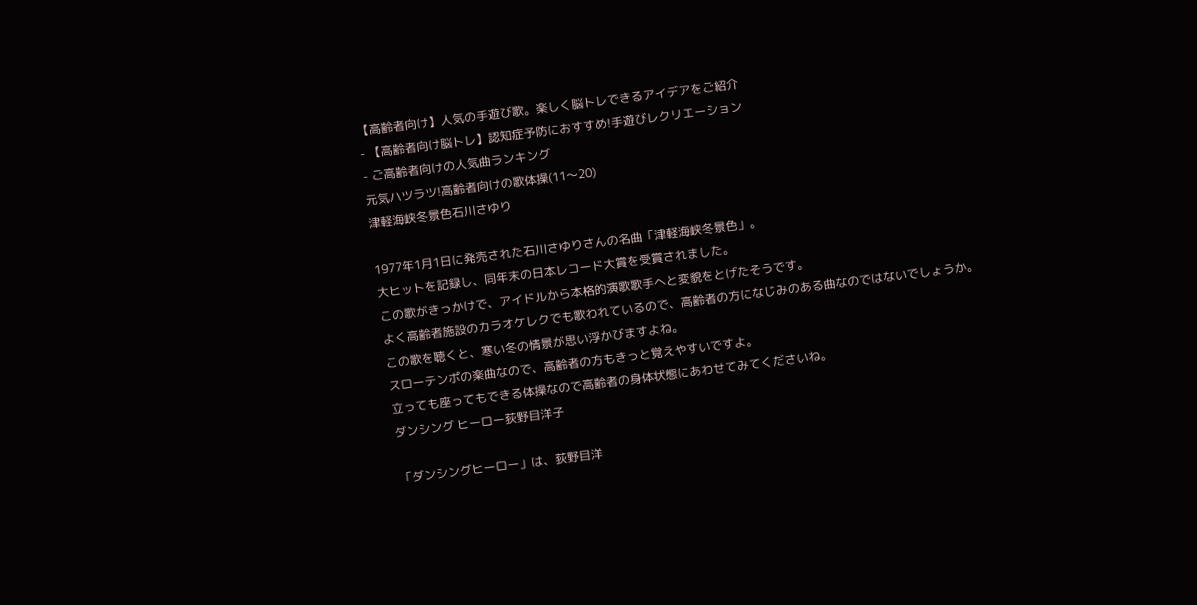【高齢者向け】人気の手遊び歌。楽しく脳トレできるアイデアをご紹介
- 【高齢者向け脳トレ】認知症予防におすすめ!手遊びレクリエーション
- ご高齢者向けの人気曲ランキング
元気ハツラツ!高齢者向けの歌体操(11〜20)
津軽海峡冬景色石川さゆり

1977年1月1日に発売された石川さゆりさんの名曲「津軽海峡冬景色」。
大ヒットを記録し、同年末の日本レコード大賞を受賞されました。
この歌がきっかけで、アイドルから本格的演歌歌手へと変貌をとげたそうです。
よく高齢者施設のカラオケレクでも歌われているので、高齢者の方になじみのある曲なのではないでしょうか。
この歌を聴くと、寒い冬の情景が思い浮かびますよね。
スローテンポの楽曲なので、高齢者の方もきっと覚えやすいですよ。
立っても座ってもできる体操なので高齢者の身体状態にあわせてみてくださいね。
ダンシング ヒーロー荻野目洋子

「ダンシングヒーロー」は、荻野目洋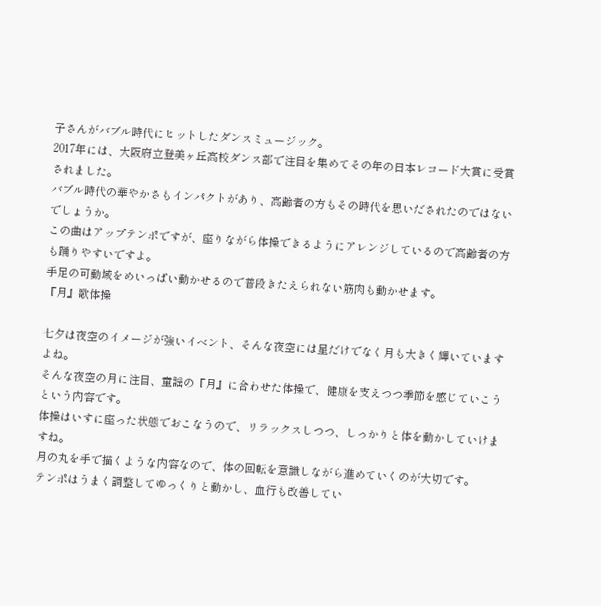子さんがバブル時代にヒットしたダンスミュージック。
2017年には、大阪府立登美ヶ丘高校ダンス部で注目を集めてその年の日本レコード大賞に受賞されました。
バブル時代の華やかさもインパクトがあり、高齢者の方もその時代を思いだされたのではないでしょうか。
この曲はアップテンポですが、座りながら体操できるようにアレンジしているので高齢者の方も踊りやすいですよ。
手足の可動域をめいっぱい動かせるので普段きたえられない筋肉も動かせます。
『月』歌体操

七夕は夜空のイメージが強いイベント、そんな夜空には星だけでなく月も大きく輝いていますよね。
そんな夜空の月に注目、童謡の『月』に合わせた体操で、健康を支えつつ季節を感じていこうという内容です。
体操はいすに座った状態でおこなうので、リラックスしつつ、しっかりと体を動かしていけますね。
月の丸を手で描くような内容なので、体の回転を意識しながら進めていくのが大切です。
テンポはうまく調整してゆっくりと動かし、血行も改善してい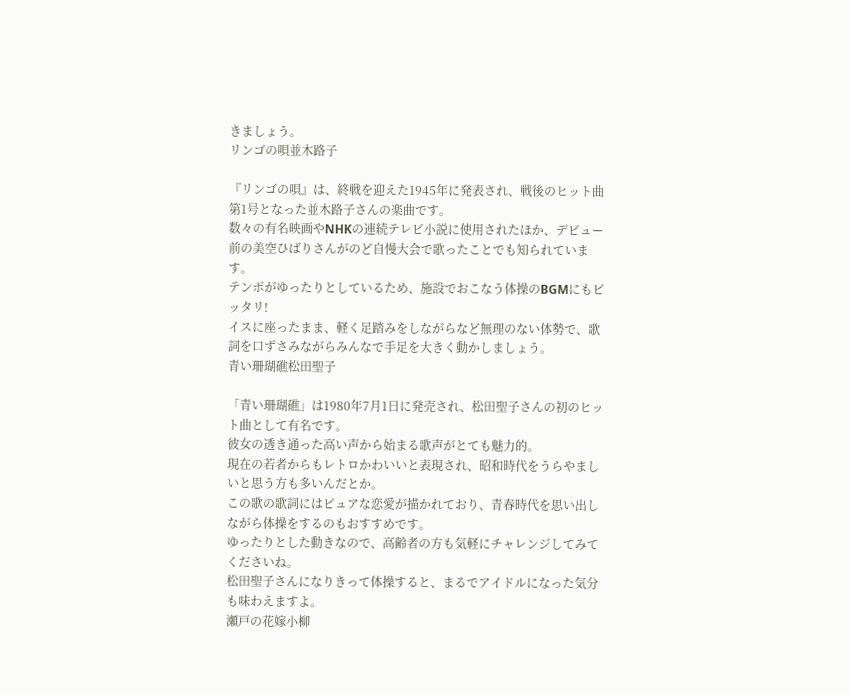きましょう。
リンゴの唄並木路子

『リンゴの唄』は、終戦を迎えた1945年に発表され、戦後のヒット曲第1号となった並木路子さんの楽曲です。
数々の有名映画やNHKの連続テレビ小説に使用されたほか、デビュー前の美空ひばりさんがのど自慢大会で歌ったことでも知られています。
テンポがゆったりとしているため、施設でおこなう体操のBGMにもピッタリ!
イスに座ったまま、軽く足踏みをしながらなど無理のない体勢で、歌詞を口ずさみながらみんなで手足を大きく動かしましょう。
青い珊瑚礁松田聖子

「青い珊瑚礁」は1980年7月1日に発売され、松田聖子さんの初のヒット曲として有名です。
彼女の透き通った高い声から始まる歌声がとても魅力的。
現在の若者からもレトロかわいいと表現され、昭和時代をうらやましいと思う方も多いんだとか。
この歌の歌詞にはピュアな恋愛が描かれており、青春時代を思い出しながら体操をするのもおすすめです。
ゆったりとした動きなので、高齢者の方も気軽にチャレンジしてみてくださいね。
松田聖子さんになりきって体操すると、まるでアイドルになった気分も味わえますよ。
瀬戸の花嫁小柳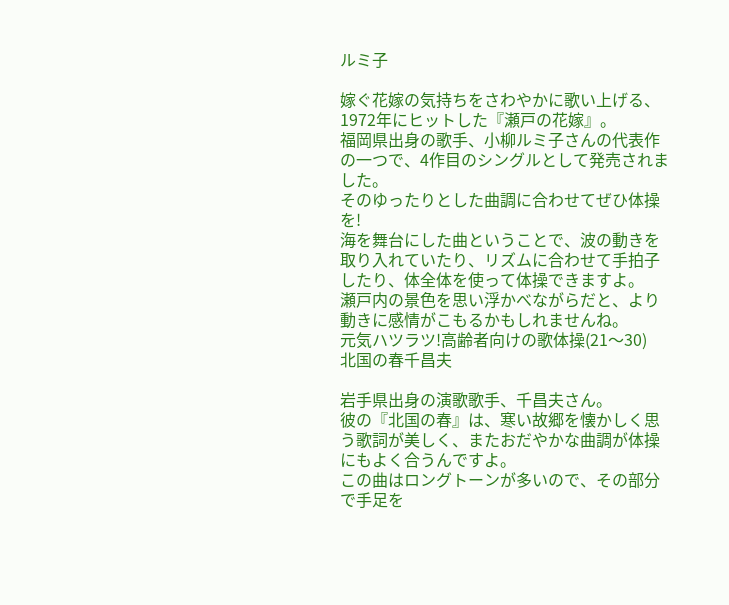ルミ子

嫁ぐ花嫁の気持ちをさわやかに歌い上げる、1972年にヒットした『瀬戸の花嫁』。
福岡県出身の歌手、小柳ルミ子さんの代表作の一つで、4作目のシングルとして発売されました。
そのゆったりとした曲調に合わせてぜひ体操を!
海を舞台にした曲ということで、波の動きを取り入れていたり、リズムに合わせて手拍子したり、体全体を使って体操できますよ。
瀬戸内の景色を思い浮かべながらだと、より動きに感情がこもるかもしれませんね。
元気ハツラツ!高齢者向けの歌体操(21〜30)
北国の春千昌夫

岩手県出身の演歌歌手、千昌夫さん。
彼の『北国の春』は、寒い故郷を懐かしく思う歌詞が美しく、またおだやかな曲調が体操にもよく合うんですよ。
この曲はロングトーンが多いので、その部分で手足を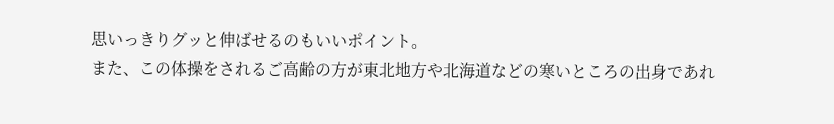思いっきりグッと伸ばせるのもいいポイント。
また、この体操をされるご高齢の方が東北地方や北海道などの寒いところの出身であれ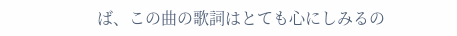ば、この曲の歌詞はとても心にしみるの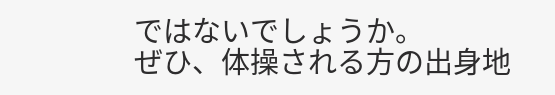ではないでしょうか。
ぜひ、体操される方の出身地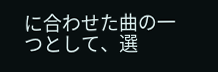に合わせた曲の一つとして、選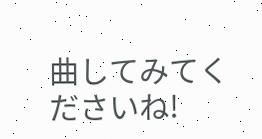曲してみてくださいね!